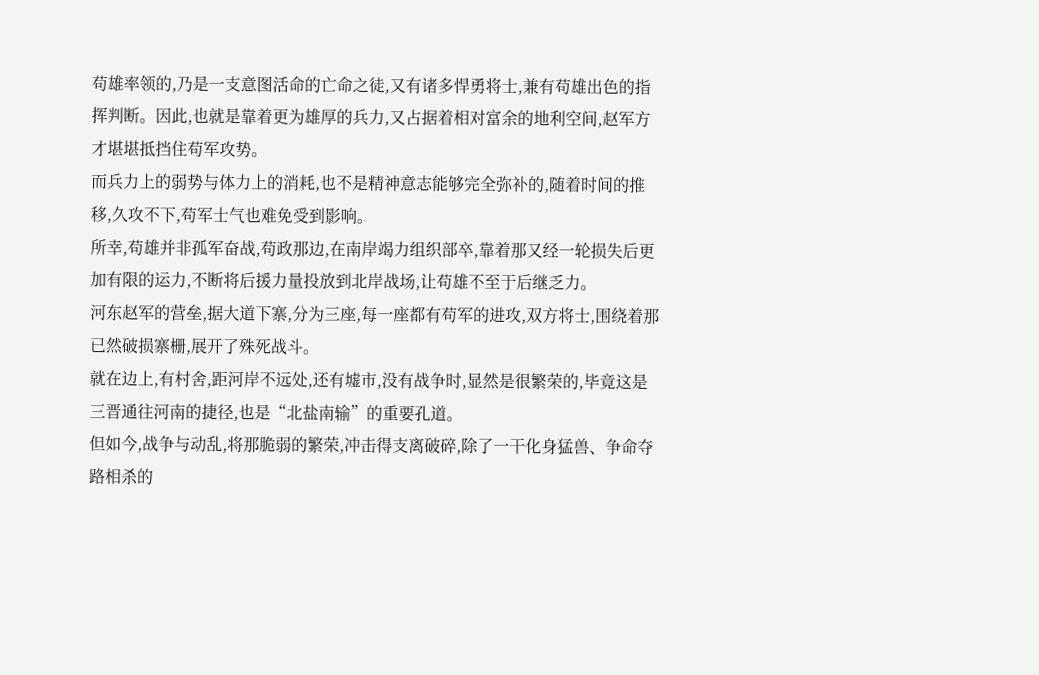苟雄率领的,乃是一支意图活命的亡命之徒,又有诸多悍勇将士,兼有苟雄出色的指挥判断。因此,也就是靠着更为雄厚的兵力,又占据着相对富余的地利空间,赵军方才堪堪抵挡住苟军攻势。
而兵力上的弱势与体力上的消耗,也不是精神意志能够完全弥补的,随着时间的推移,久攻不下,苟军士气也难免受到影响。
所幸,苟雄并非孤军奋战,苟政那边,在南岸竭力组织部卒,靠着那又经一轮损失后更加有限的运力,不断将后援力量投放到北岸战场,让苟雄不至于后继乏力。
河东赵军的营垒,据大道下寨,分为三座,每一座都有苟军的进攻,双方将士,围绕着那已然破损寨栅,展开了殊死战斗。
就在边上,有村舍,距河岸不远处,还有墟市,没有战争时,显然是很繁荣的,毕竟这是三晋通往河南的捷径,也是“北盐南输”的重要孔道。
但如今,战争与动乱,将那脆弱的繁荣,冲击得支离破碎,除了一干化身猛兽、争命夺路相杀的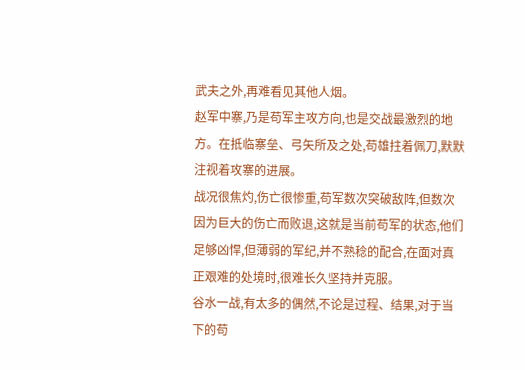武夫之外,再难看见其他人烟。
赵军中寨,乃是苟军主攻方向,也是交战最激烈的地方。在抵临寨垒、弓矢所及之处,苟雄拄着佩刀,默默注视着攻寨的进展。
战况很焦灼,伤亡很惨重,苟军数次突破敌阵,但数次因为巨大的伤亡而败退,这就是当前苟军的状态,他们足够凶悍,但薄弱的军纪,并不熟稔的配合,在面对真正艰难的处境时,很难长久坚持并克服。
谷水一战,有太多的偶然,不论是过程、结果,对于当下的苟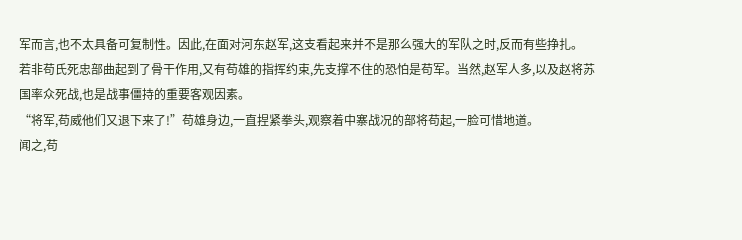军而言,也不太具备可复制性。因此,在面对河东赵军,这支看起来并不是那么强大的军队之时,反而有些挣扎。
若非苟氏死忠部曲起到了骨干作用,又有苟雄的指挥约束,先支撑不住的恐怕是苟军。当然,赵军人多,以及赵将苏国率众死战,也是战事僵持的重要客观因素。
“将军,苟威他们又退下来了!”苟雄身边,一直捏紧拳头,观察着中寨战况的部将苟起,一脸可惜地道。
闻之,苟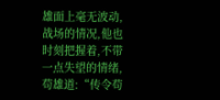雄面上毫无波动,战场的情况,他也时刻把握着,不带一点失望的情绪,苟雄道:“传令苟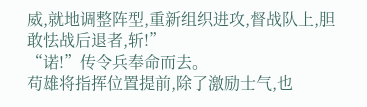威,就地调整阵型,重新组织进攻,督战队上,胆敢怯战后退者,斩!”
“诺!”传令兵奉命而去。
苟雄将指挥位置提前,除了激励士气,也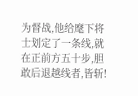为督战,他给麾下将士划定了一条线,就在正前方五十步,胆敢后退越线者,皆斩!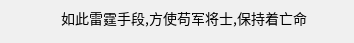如此雷霆手段,方使苟军将士,保持着亡命